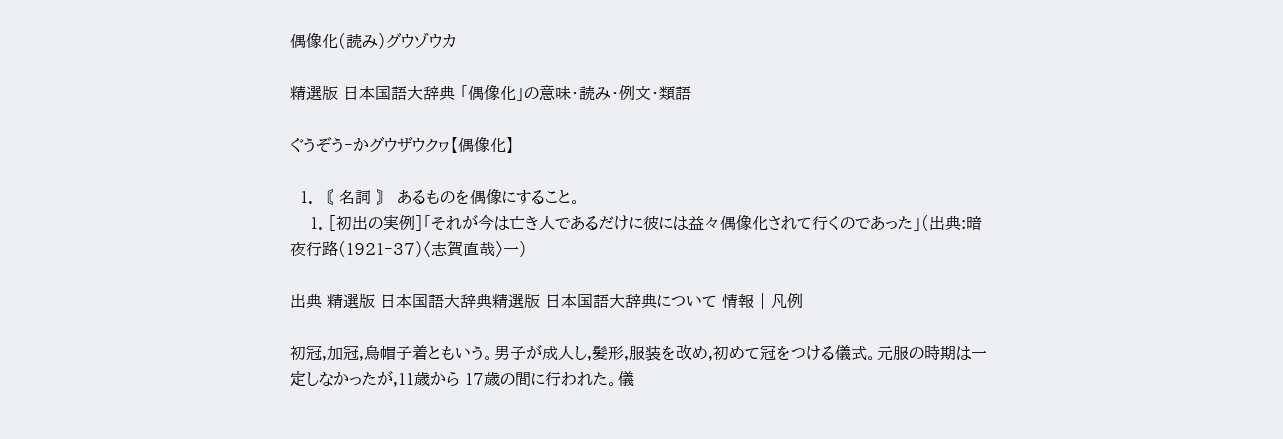偶像化(読み)グウゾウカ

精選版 日本国語大辞典 「偶像化」の意味・読み・例文・類語

ぐうぞう‐かグウザウクヮ【偶像化】

  1. 〘 名詞 〙 あるものを偶像にすること。
    1. [初出の実例]「それが今は亡き人であるだけに彼には益々偶像化されて行くのであった」(出典:暗夜行路(1921‐37)〈志賀直哉〉一)

出典 精選版 日本国語大辞典精選版 日本国語大辞典について 情報 | 凡例

初冠,加冠,烏帽子着ともいう。男子が成人し,髪形,服装を改め,初めて冠をつける儀式。元服の時期は一定しなかったが,11歳から 17歳の間に行われた。儀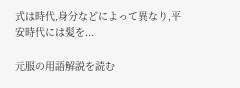式は時代,身分などによって異なり,平安時代には髪を...

元服の用語解説を読む